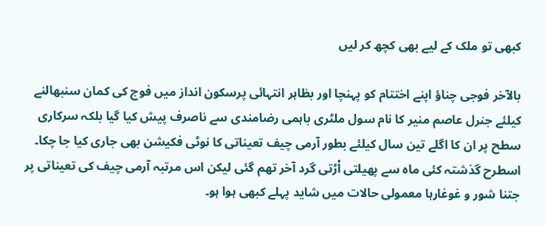کبھی تو ملک کے لیے بھی کچھ کر لیں

بالآخر فوجی چناؤ اپنے اختتام کو پہنچا اور بظاہر انتہائی پرسکون انداز میں فوج کی کمان سنبھالنے کیلئے جنرل عاصم منیر کا نام سول ملٹری باہمی رضامندی سے ناصرف پیش کیا گیا بلکہ سرکاری سطح پر ان کا اگلے تین سال کیلئے بطور آرمی چیف تعیناتی کا نوٹی فکیشن بھی جاری کیا جا چکا۔ اسطرح گذشتہ کئی ماہ سے پھیلتی اْڑتی گرد آخر تھم گئی لیکن اس مرتبہ آرمی چیف کی تعیناتی پر جتنا شور و غوغارہا معمولی حالات میں شاید پہلے کبھی ہوا ہو۔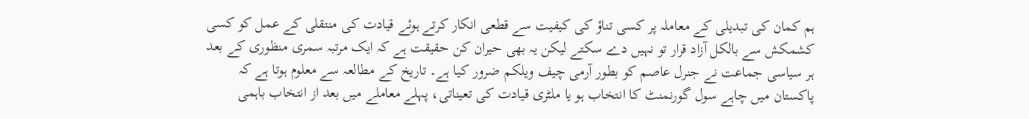ہم کمان کی تبدیلی کے معاملہ پر کسی تناؤ کی کیفیت سے قطعی انکار کرتے ہوئے قیادت کی منتقلی کے عمل کو کسی کشمکش سے بالکل آزاد قرار تو نہیں دے سکتے لیکن یہ بھی حیران کن حقیقت ہے کہ ایک مرتبہ سمری منظوری کے بعد ہر سیاسی جماعت نے جنرل عاصم کو بطور آرمی چیف ویلکم ضرور کیا ہے۔ تاریخ کے مطالعہ سے معلوم ہوتا ہے کہ پاکستان میں چاہے سول گورنمنٹ کا انتخاب ہو یا ملٹری قیادت کی تعیناتی، پہلے معاملے میں بعد از انتخاب باہمی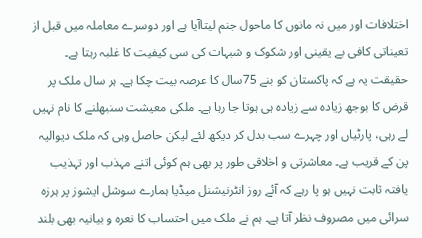اختلافات اور میں نہ مانوں کا ماحول جنم لیتاآیا ہے اور دوسرے معاملہ میں قبل از تعیناتی کافی بے یقینی اور شکوک و شبہات کی سی کیفیت کا غلبہ رہتا ہے۔ حقیقت یہ ہے کہ پاکستان کو بنے 75سال کا عرصہ بیت چکا ہے۔ ہر سال ملک پر قرض کا بوجھ زیادہ سے زیادہ ہی ہوتا جا رہا ہے۔ ملکی معیشت سنبھلنے کا نام نہیں لے رہی، پارٹیاں اور چہرے سب بدل کر دیکھ لئے لیکن حاصل وہی کہ ملک دیوالیہ پن کے قریب ہے۔ معاشرتی و اخلاقی طور پر بھی ہم کوئی اتنے مہذب اور تہذیب یافتہ ثابت نہیں ہو پا رہے کہ آئے روز انٹرنیشنل میڈیا ہمارے سوشل ایشوز پر ہرزہ سرائی میں مصروف نظر آتا ہے۔ ہم نے ملک میں احتساب کا نعرہ و بیانیہ بھی بلند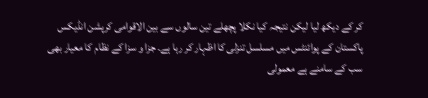کر کے دیکھ لیا لیکن نتیجہ کیا نکلا پچھلے تین سالوں سے بین الاقوامی کرپشن انڈیکس پاکستان کے پوائنٹس میں مسلسل تنزلی کا اظہار کر رہا ہے۔ جزا و سزا کے نظام کا معیار بھی سب کے سامنے ہے معمولی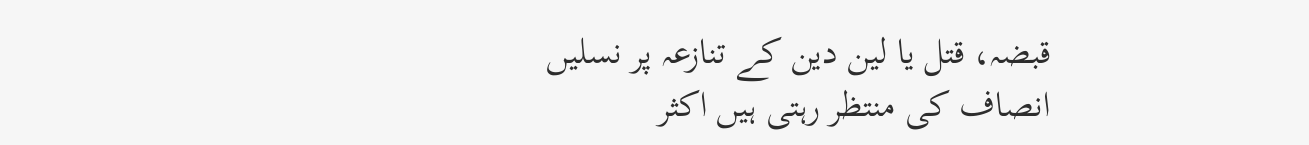قبضہ، قتل یا لین دین کے تنازعہ پر نسلیں انصاف کی منتظر رہتی ہیں اکثر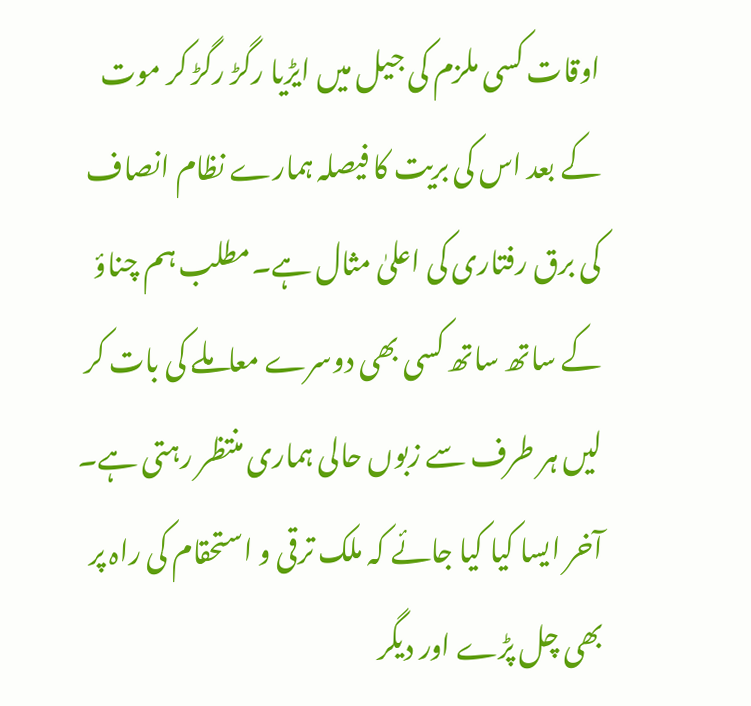اوقات کسی ملزم کی جیل میں ایڑیا رگڑ رگڑ کر موت کے بعد اس کی بریت کا فیصلہ ہمارے نظام انصاف کی برق رفتاری کی اعلیٰ مثال ہے۔مطلب ہم چناؤ کے ساتھ ساتھ کسی بھی دوسرے معاملے کی بات کر لیں ہر طرف سے زبوں حالی ہماری منتظر رہتی ہے۔
آخر ایسا کیا کیا جائے کہ ملک ترقی و استحقام کی راہ پر بھی چل پڑے اور دیگر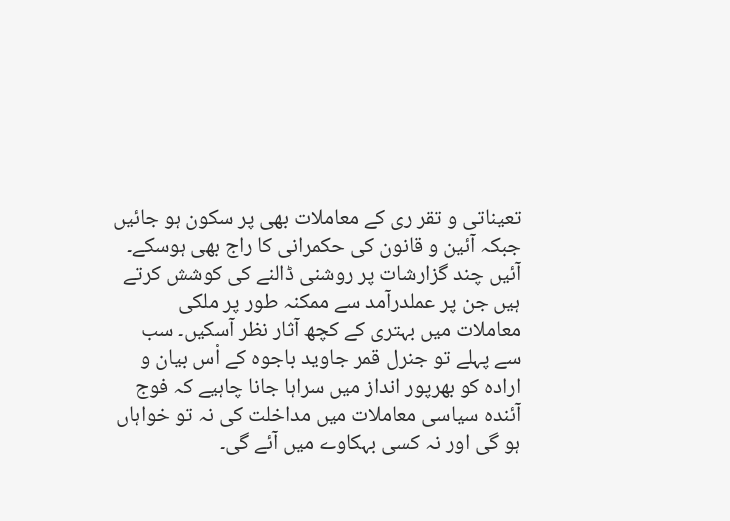تعیناتی و تقر ری کے معاملات بھی پر سکون ہو جائیں جبکہ آئین و قانون کی حکمرانی کا راج بھی ہوسکے۔ آئیں چند گزارشات پر روشنی ڈالنے کی کوشش کرتے ہیں جن پر عملدرآمد سے ممکنہ طور پر ملکی معاملات میں بہتری کے کچھ آثار نظر آسکیں۔ سب سے پہلے تو جنرل قمر جاوید باجوہ کے اْس بیان و ارادہ کو بھرپور انداز میں سراہا جانا چاہیے کہ فوج آئندہ سیاسی معاملات میں مداخلت کی نہ تو خواہاں ہو گی اور نہ کسی بہکاوے میں آئے گی۔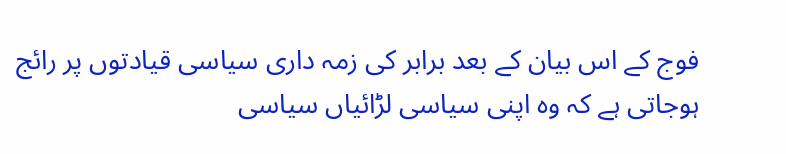فوج کے اس بیان کے بعد برابر کی زمہ داری سیاسی قیادتوں پر رائج ہوجاتی ہے کہ وہ اپنی سیاسی لڑائیاں سیاسی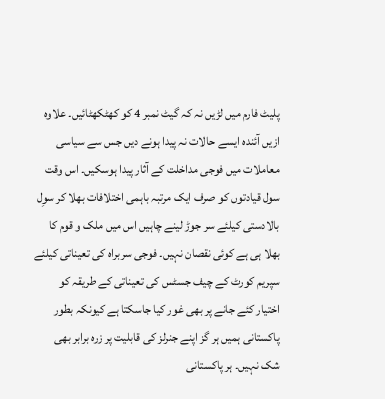پلیٹ فارم میں لڑیں نہ کہ گیٹ نمبر 4 کو کھٹکھٹائیں۔ علاوہ ازیں آئندہ ایسے حالات نہ پیدا ہونے دیں جس سے سیاسی معاملات میں فوجی مداخلت کے آثار پیدا ہوسکیں۔ اس وقت سول قیادتوں کو صرف ایک مرتبہ باہمی اختلافات بھلا کر سوِل بالادستی کیلئے سر جوڑ لینے چاہیں اس میں ملک و قوم کا بھلا ہی ہے کوئی نقصان نہیں۔ فوجی سربراہ کی تعیناتی کیلئے سپریم کورٹ کے چیف جسٹس کی تعیناتی کے طریقہ کو اختیار کئے جانے پر بھی غور کیا جاسکتا ہے کیونکہ بطور پاکستانی ہمیں ہر گز اپنے جنرلز کی قابلیت پر زرہ برابر بھی شک نہیں۔ ہر پاکستانی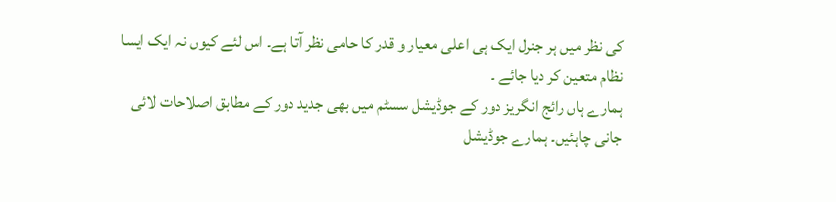کی نظر میں ہر جنرل ایک ہی اعلی معیار و قدر کا حامی نظر آتا ہے۔ اس لئے کیوں نہ ایک ایسا نظام متعین کر دیا جائے ۔
ہمارے ہاں رائج انگریز دور کے جوڈیشل سسٹم میں بھی جدید دور کے مطابق اصلاحات لائی جانی چاہئیں۔ ہمارے جوڈیشل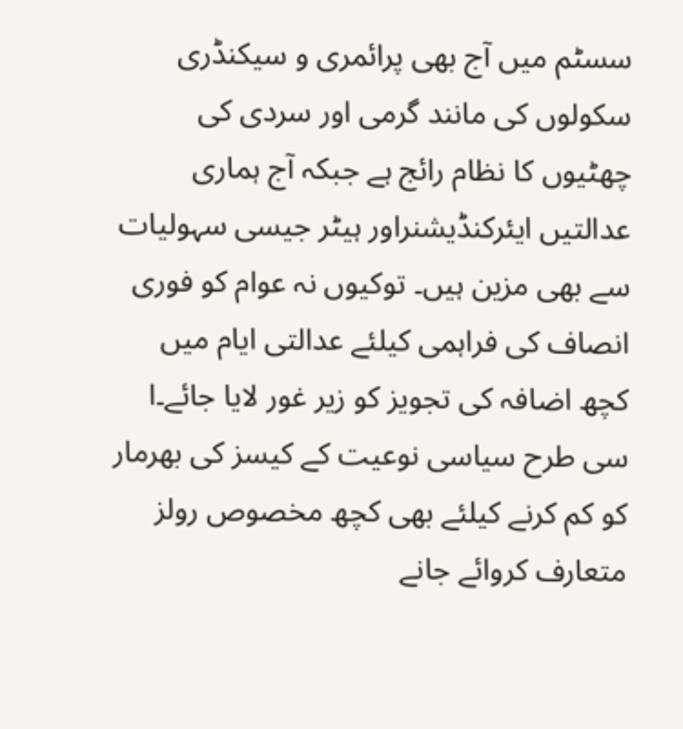سسٹم میں آج بھی پرائمری و سیکنڈری سکولوں کی مانند گرمی اور سردی کی چھٹیوں کا نظام رائج ہے جبکہ آج ہماری عدالتیں ایئرکنڈیشنراور ہیٹر جیسی سہولیات سے بھی مزین ہیں۔ توکیوں نہ عوام کو فوری انصاف کی فراہمی کیلئے عدالتی ایام میں کچھ اضافہ کی تجویز کو زیر غور لایا جائے۔ا سی طرح سیاسی نوعیت کے کیسز کی بھرمار کو کم کرنے کیلئے بھی کچھ مخصوص رولز متعارف کروائے جانے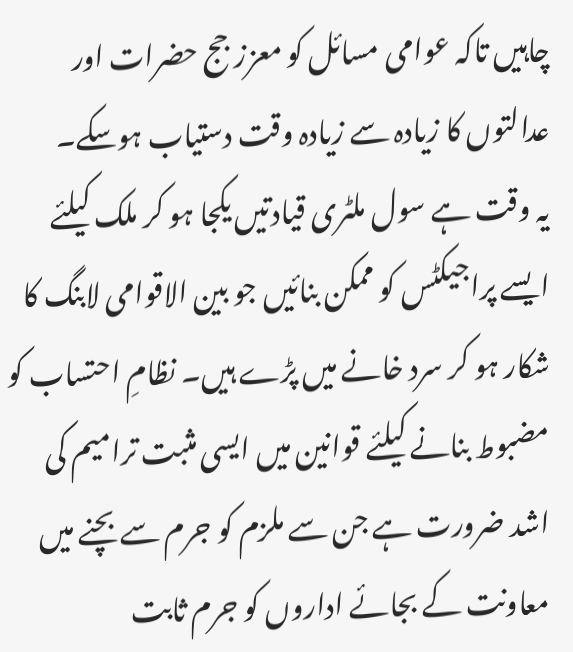چاہیں تاکہ عوامی مسائل کو معزز جج حضرات اور عدالتوں کا زیادہ سے زیادہ وقت دستیاب ہوسکے۔
یہ وقت ہے سول ملٹری قیادتیں یکجا ہو کر ملک کیلئے ایسے پراجیکٹس کو ممکن بنائیں جو بین الاقوامی لابنگ کا شکار ہو کر سرد خانے میں پڑے ہیں۔ نظامِ احتساب کو مضبوط بنانے کیلئے قوانین میں ایسی مثبت ترامیم کی اشد ضرورت ہے جن سے ملزم کو جرم سے بچنے میں معاونت کے بجائے اداروں کو جرم ثابت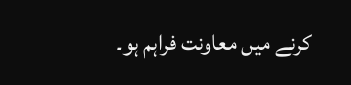کرنے میں معاونت فراہم ہو۔